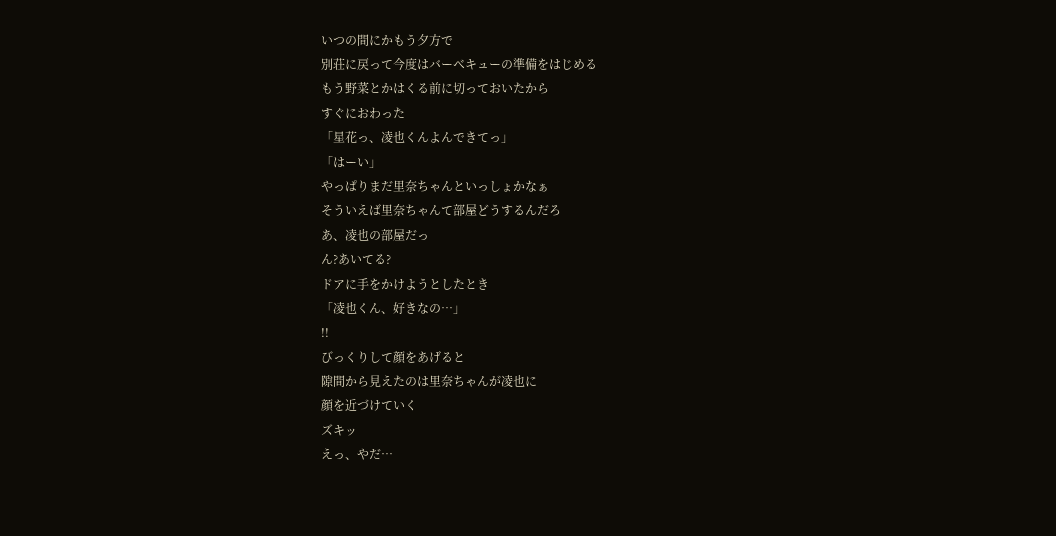いつの間にかもう夕方で
別荘に戻って今度はバーベキューの準備をはじめる
もう野菜とかはくる前に切っておいたから
すぐにおわった
「星花っ、凌也くんよんできてっ」
「はーい」
やっぱりまだ里奈ちゃんといっしょかなぁ
そういえば里奈ちゃんて部屋どうするんだろ
あ、凌也の部屋だっ
ん?あいてる?
ドアに手をかけようとしたとき
「凌也くん、好きなの…」
!!
びっくりして顔をあげると
隙間から見えたのは里奈ちゃんが凌也に
顔を近づけていく
ズキッ
えっ、やだ…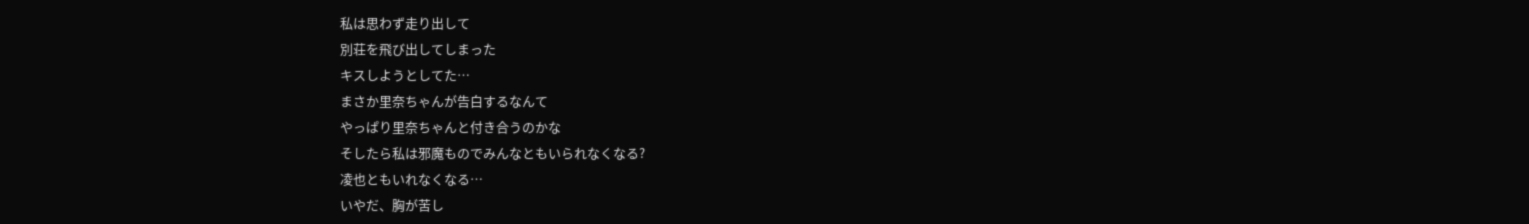私は思わず走り出して
別荘を飛び出してしまった
キスしようとしてた…
まさか里奈ちゃんが告白するなんて
やっぱり里奈ちゃんと付き合うのかな
そしたら私は邪魔ものでみんなともいられなくなる?
凌也ともいれなくなる…
いやだ、胸が苦し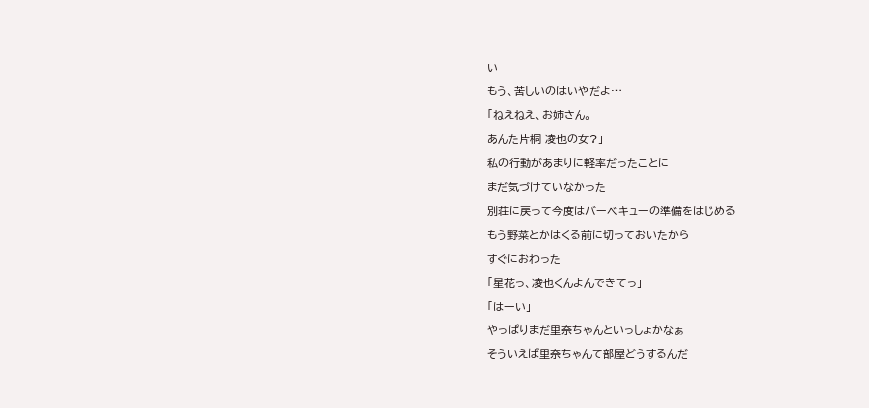い
もう、苦しいのはいやだよ…
「ねえねえ、お姉さん。
あんた片桐 凌也の女?」
私の行動があまりに軽率だったことに
まだ気づけていなかった
別荘に戻って今度はバーベキューの準備をはじめる
もう野菜とかはくる前に切っておいたから
すぐにおわった
「星花っ、凌也くんよんできてっ」
「はーい」
やっぱりまだ里奈ちゃんといっしょかなぁ
そういえば里奈ちゃんて部屋どうするんだ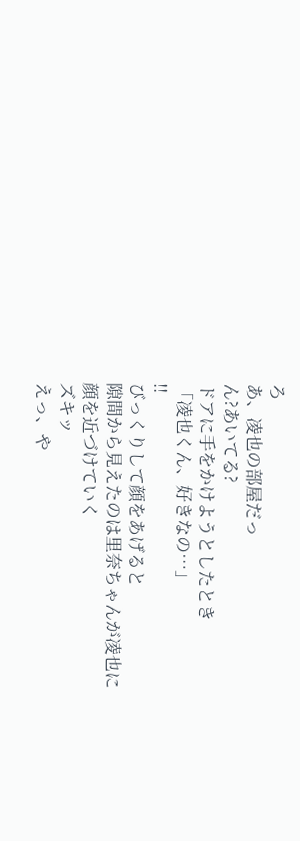ろ
あ、凌也の部屋だっ
ん?あいてる?
ドアに手をかけようとしたとき
「凌也くん、好きなの…」
!!
びっくりして顔をあげると
隙間から見えたのは里奈ちゃんが凌也に
顔を近づけていく
ズキッ
えっ、や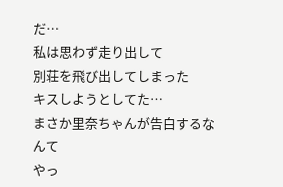だ…
私は思わず走り出して
別荘を飛び出してしまった
キスしようとしてた…
まさか里奈ちゃんが告白するなんて
やっ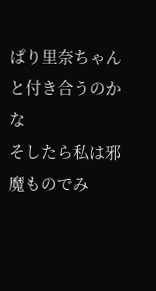ぱり里奈ちゃんと付き合うのかな
そしたら私は邪魔ものでみ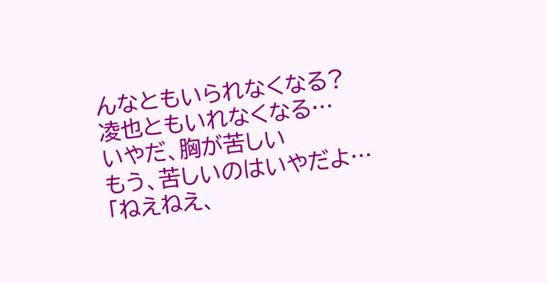んなともいられなくなる?
凌也ともいれなくなる…
いやだ、胸が苦しい
もう、苦しいのはいやだよ…
「ねえねえ、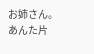お姉さん。
あんた片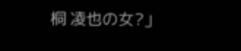桐 凌也の女?」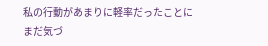私の行動があまりに軽率だったことに
まだ気づ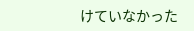けていなかった